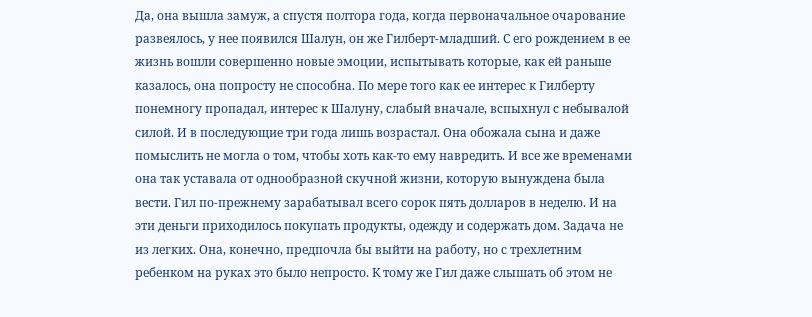Да, она вышла замуж, а спустя полтора года, когда первоначальное очарование развеялось, у нее появился Шалун, он же Гилберт-младший. С его рождением в ее жизнь вошли совершенно новые эмоции, испытывать которые, как ей раньше казалось, она попросту не способна. По мере того как ее интерес к Гилберту понемногу пропадал, интерес к Шалуну, слабый вначале, вспыхнул с небывалой силой. И в последующие три года лишь возрастал. Она обожала сына и даже помыслить не могла о том, чтобы хоть как-то ему навредить. И все же временами она так уставала от однообразной скучной жизни, которую вынуждена была вести. Гил по-прежнему зарабатывал всего сорок пять долларов в неделю. И на эти деньги приходилось покупать продукты, одежду и содержать дом. Задача не из легких. Она, конечно, предпочла бы выйти на работу, но с трехлетним ребенком на руках это было непросто. К тому же Гил даже слышать об этом не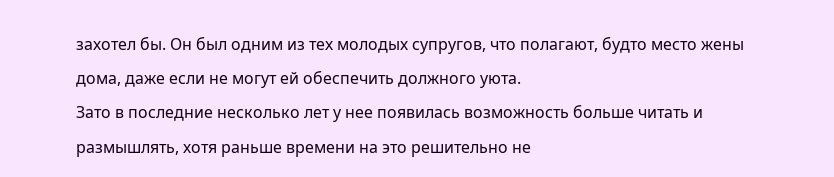захотел бы. Он был одним из тех молодых супругов, что полагают, будто место жены дома, даже если не могут ей обеспечить должного уюта.
Зато в последние несколько лет у нее появилась возможность больше читать и размышлять, хотя раньше времени на это решительно не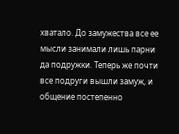хватало. До замужества все ее мысли занимали лишь парни да подружки. Теперь же почти все подруги вышли замуж, и общение постепенно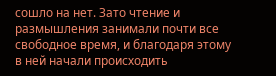сошло на нет. Зато чтение и размышления занимали почти все свободное время, и благодаря этому в ней начали происходить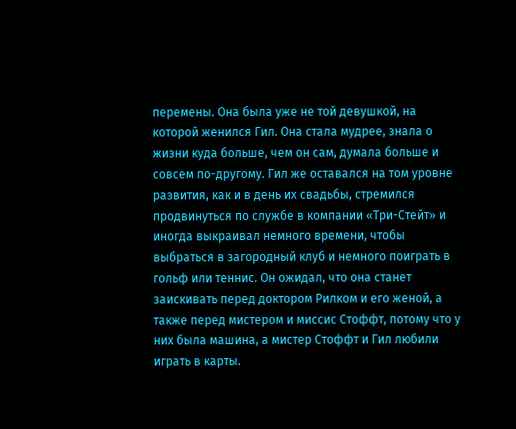перемены. Она была уже не той девушкой, на которой женился Гил. Она стала мудрее, знала о жизни куда больше, чем он сам, думала больше и совсем по-другому. Гил же оставался на том уровне развития, как и в день их свадьбы, стремился продвинуться по службе в компании «Три-Стейт» и иногда выкраивал немного времени, чтобы выбраться в загородный клуб и немного поиграть в гольф или теннис. Он ожидал, что она станет заискивать перед доктором Рилком и его женой, а также перед мистером и миссис Стоффт, потому что у них была машина, а мистер Стоффт и Гил любили играть в карты.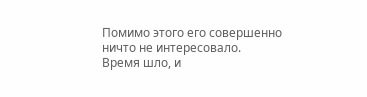Помимо этого его совершенно ничто не интересовало.
Время шло, и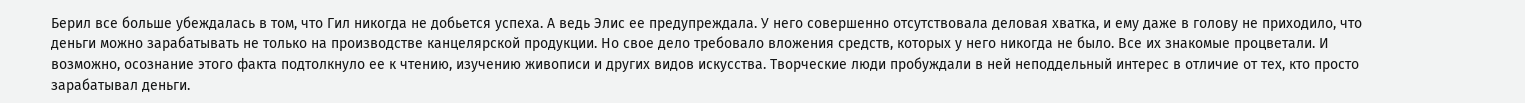Берил все больше убеждалась в том, что Гил никогда не добьется успеха. А ведь Элис ее предупреждала. У него совершенно отсутствовала деловая хватка, и ему даже в голову не приходило, что деньги можно зарабатывать не только на производстве канцелярской продукции. Но свое дело требовало вложения средств, которых у него никогда не было. Все их знакомые процветали. И возможно, осознание этого факта подтолкнуло ее к чтению, изучению живописи и других видов искусства. Творческие люди пробуждали в ней неподдельный интерес в отличие от тех, кто просто зарабатывал деньги.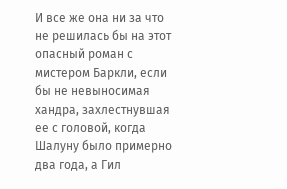И все же она ни за что не решилась бы на этот опасный роман с мистером Баркли, если бы не невыносимая хандра, захлестнувшая ее с головой, когда Шалуну было примерно два года, а Гил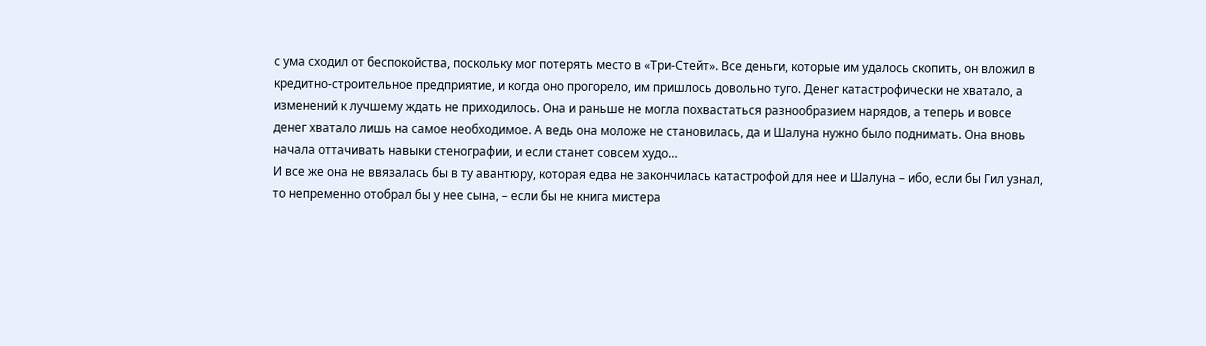с ума сходил от беспокойства, поскольку мог потерять место в «Три-Стейт». Все деньги, которые им удалось скопить, он вложил в кредитно-строительное предприятие, и когда оно прогорело, им пришлось довольно туго. Денег катастрофически не хватало, а изменений к лучшему ждать не приходилось. Она и раньше не могла похвастаться разнообразием нарядов, а теперь и вовсе денег хватало лишь на самое необходимое. А ведь она моложе не становилась, да и Шалуна нужно было поднимать. Она вновь начала оттачивать навыки стенографии, и если станет совсем худо…
И все же она не ввязалась бы в ту авантюру, которая едва не закончилась катастрофой для нее и Шалуна – ибо, если бы Гил узнал, то непременно отобрал бы у нее сына, – если бы не книга мистера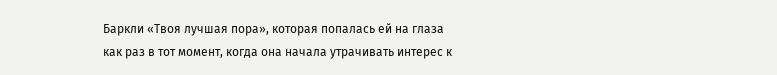Баркли «Твоя лучшая пора», которая попалась ей на глаза как раз в тот момент, когда она начала утрачивать интерес к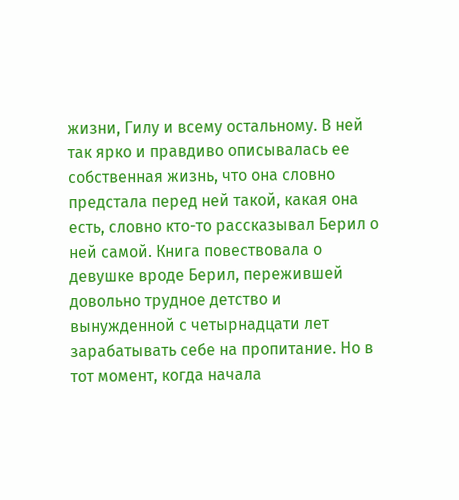жизни, Гилу и всему остальному. В ней так ярко и правдиво описывалась ее собственная жизнь, что она словно предстала перед ней такой, какая она есть, словно кто-то рассказывал Берил о ней самой. Книга повествовала о девушке вроде Берил, пережившей довольно трудное детство и вынужденной с четырнадцати лет зарабатывать себе на пропитание. Но в тот момент, когда начала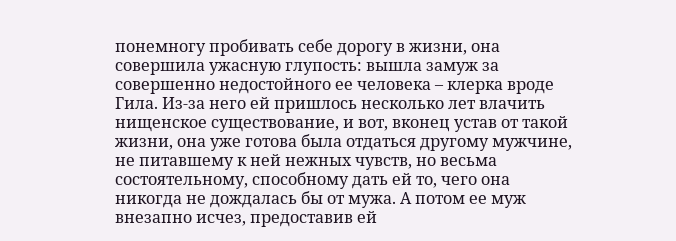понемногу пробивать себе дорогу в жизни, она совершила ужасную глупость: вышла замуж за совершенно недостойного ее человека – клерка вроде Гила. Из-за него ей пришлось несколько лет влачить нищенское существование, и вот, вконец устав от такой жизни, она уже готова была отдаться другому мужчине, не питавшему к ней нежных чувств, но весьма состоятельному, способному дать ей то, чего она никогда не дождалась бы от мужа. А потом ее муж внезапно исчез, предоставив ей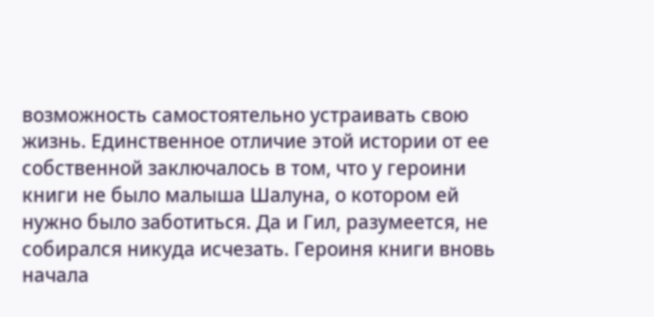возможность самостоятельно устраивать свою жизнь. Единственное отличие этой истории от ее собственной заключалось в том, что у героини книги не было малыша Шалуна, о котором ей нужно было заботиться. Да и Гил, разумеется, не собирался никуда исчезать. Героиня книги вновь начала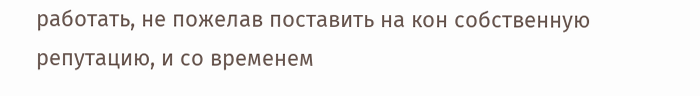работать, не пожелав поставить на кон собственную репутацию, и со временем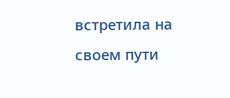встретила на своем пути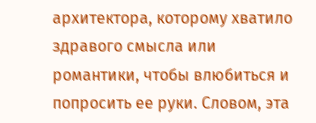архитектора, которому хватило здравого смысла или романтики, чтобы влюбиться и попросить ее руки. Словом, эта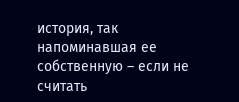история, так напоминавшая ее собственную – если не считать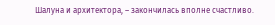Шалуна и архитектора, – закончилась вполне счастливо.